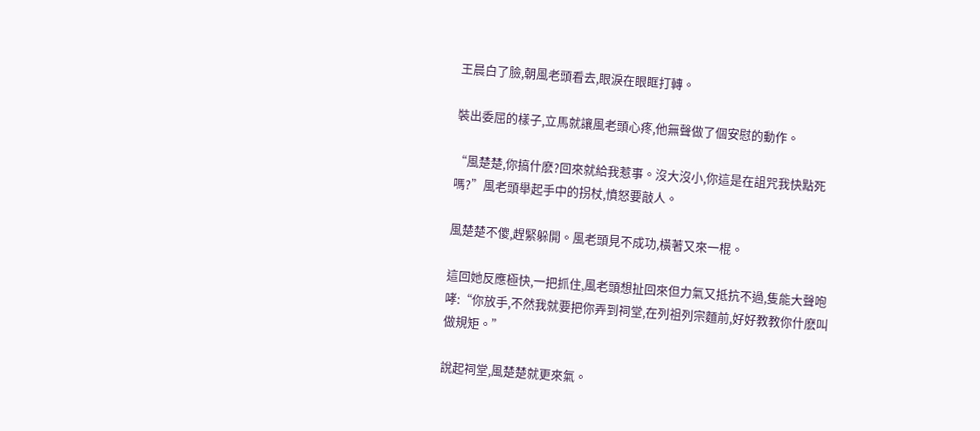王晨白了臉,朝風老頭看去,眼淚在眼眶打轉。

裝出委屈的樣子,立馬就讓風老頭心疼,他無聲做了個安慰的動作。

“風楚楚,你搞什麽?回來就給我惹事。沒大沒小,你這是在詛咒我快點死嗎?”風老頭舉起手中的拐杖,憤怒要敲人。

風楚楚不傻,趕緊躲開。風老頭見不成功,橫著又來一棍。

這回她反應極快,一把抓住,風老頭想扯回來但力氣又抵抗不過,隻能大聲咆哮:“你放手,不然我就要把你弄到祠堂,在列祖列宗麵前,好好教教你什麽叫做規矩。”

說起祠堂,風楚楚就更來氣。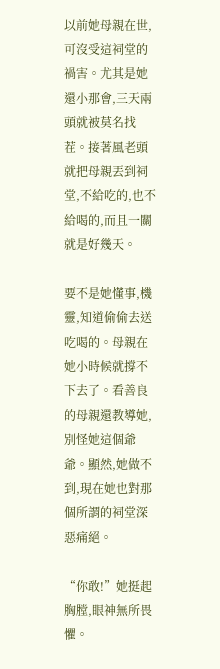以前她母親在世,可沒受這祠堂的禍害。尤其是她還小那會,三天兩頭就被莫名找茬。接著風老頭就把母親丟到祠堂,不給吃的,也不給喝的,而且一關就是好幾天。

要不是她懂事,機靈,知道偷偷去送吃喝的。母親在她小時候就撐不下去了。看善良的母親還教導她,別怪她這個爺爺。顯然,她做不到,現在她也對那個所謂的祠堂深惡痛絕。

“你敢!”她挺起胸膛,眼神無所畏懼。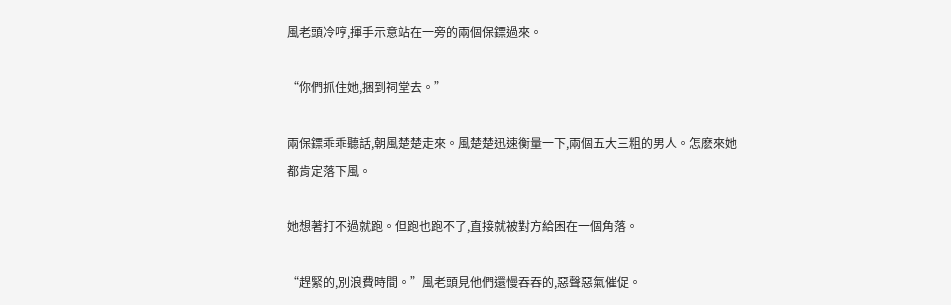風老頭冷哼,揮手示意站在一旁的兩個保鏢過來。

“你們抓住她,捆到祠堂去。”

兩保鏢乖乖聽話,朝風楚楚走來。風楚楚迅速衡量一下,兩個五大三粗的男人。怎麽來她都肯定落下風。

她想著打不過就跑。但跑也跑不了,直接就被對方給困在一個角落。

“趕緊的,別浪費時間。”風老頭見他們還慢吞吞的,惡聲惡氣催促。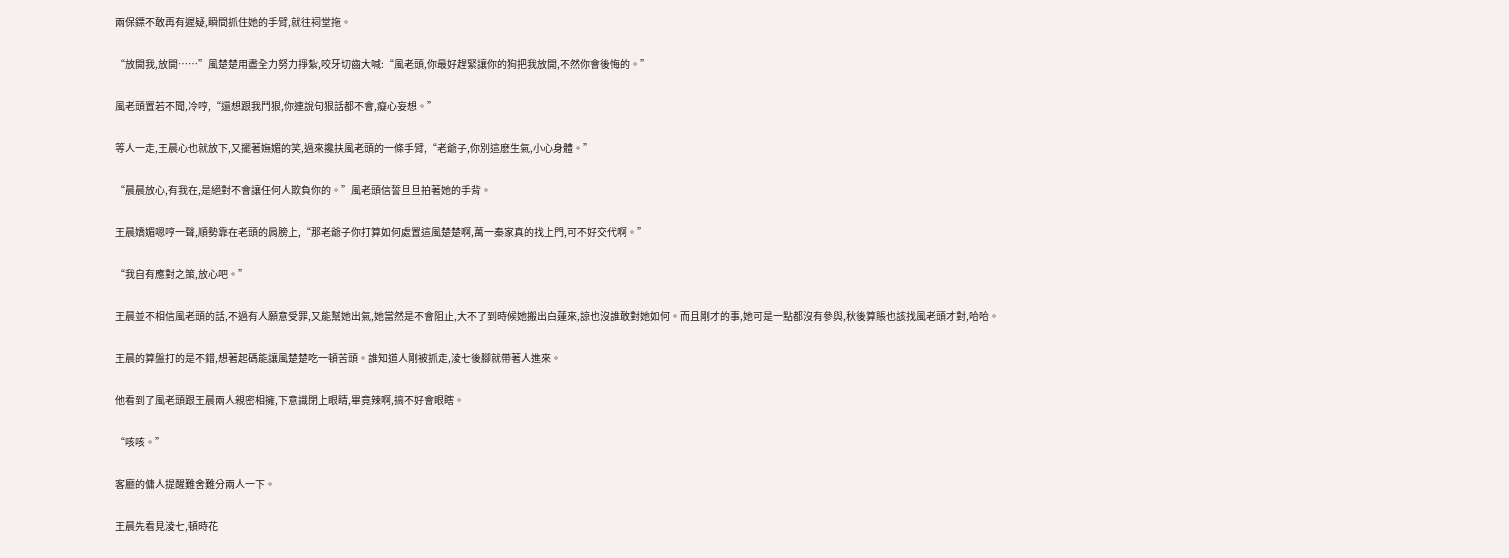兩保鏢不敢再有遲疑,瞬間抓住她的手臂,就往祠堂拖。

“放開我,放開……”風楚楚用盡全力努力掙紮,咬牙切齒大喊:“風老頭,你最好趕緊讓你的狗把我放開,不然你會後悔的。”

風老頭置若不聞,冷哼,“還想跟我鬥狠,你連說句狠話都不會,癡心妄想。”

等人一走,王晨心也就放下,又擺著嫵媚的笑,過來攙扶風老頭的一條手臂,“老爺子,你別這麽生氣,小心身體。”

“晨晨放心,有我在,是絕對不會讓任何人欺負你的。”風老頭信誓旦旦拍著她的手背。

王晨嬌媚嗯哼一聲,順勢靠在老頭的肩膀上,“那老爺子你打算如何處置這風楚楚啊,萬一秦家真的找上門,可不好交代啊。”

“我自有應對之策,放心吧。”

王晨並不相信風老頭的話,不過有人願意受罪,又能幫她出氣,她當然是不會阻止,大不了到時候她搬出白蓮來,諒也沒誰敢對她如何。而且剛才的事,她可是一點都沒有參與,秋後算賬也該找風老頭才對,哈哈。

王晨的算盤打的是不錯,想著起碼能讓風楚楚吃一頓苦頭。誰知道人剛被抓走,淩七後腳就帶著人進來。

他看到了風老頭跟王晨兩人親密相擁,下意識閉上眼睛,畢竟辣啊,搞不好會眼瞎。

“咳咳。”

客廳的傭人提醒難舍難分兩人一下。

王晨先看見淩七,頓時花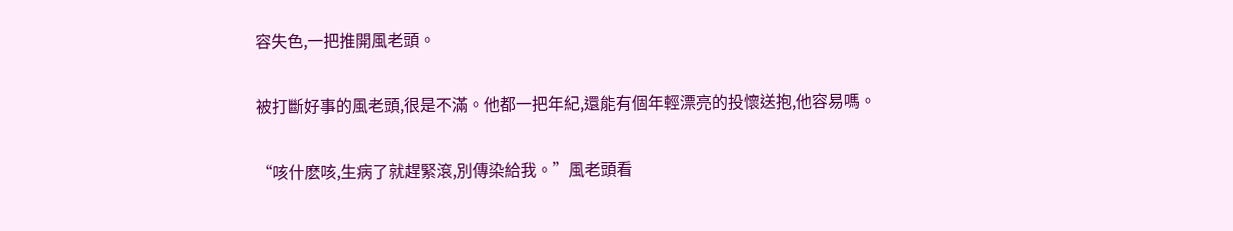容失色,一把推開風老頭。

被打斷好事的風老頭,很是不滿。他都一把年紀,還能有個年輕漂亮的投懷送抱,他容易嗎。

“咳什麽咳,生病了就趕緊滾,別傳染給我。”風老頭看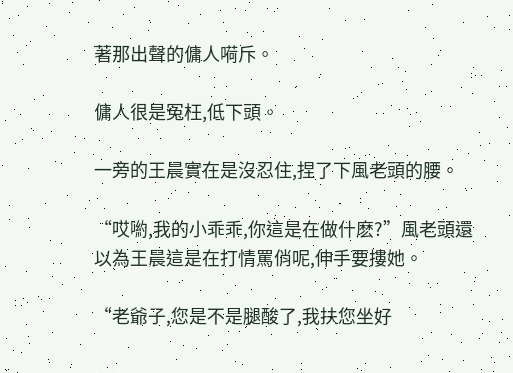著那出聲的傭人嗬斥。

傭人很是冤枉,低下頭。

一旁的王晨實在是沒忍住,捏了下風老頭的腰。

“哎喲,我的小乖乖,你這是在做什麽?”風老頭還以為王晨這是在打情罵俏呢,伸手要摟她。

“老爺子,您是不是腿酸了,我扶您坐好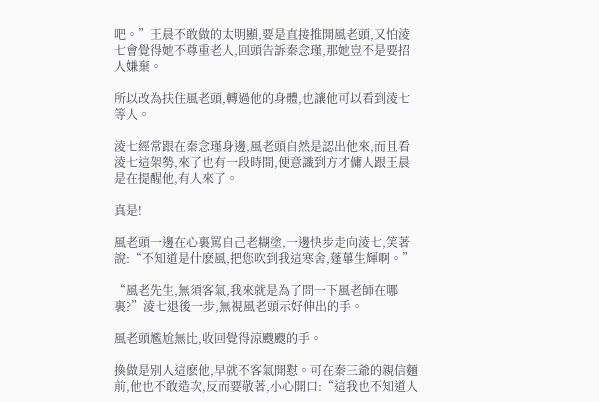吧。”王晨不敢做的太明顯,要是直接推開風老頭,又怕淩七會覺得她不尊重老人,回頭告訴秦念瑾,那她豈不是要招人嫌棄。

所以改為扶住風老頭,轉過他的身體,也讓他可以看到淩七等人。

淩七經常跟在秦念瑾身邊,風老頭自然是認出他來,而且看淩七這架勢,來了也有一段時間,便意識到方才傭人跟王晨是在提醒他,有人來了。

真是!

風老頭一邊在心裏罵自己老糊塗,一邊快步走向淩七,笑著說:“不知道是什麽風,把您吹到我這寒舍,蓬蓽生輝啊。”

“風老先生,無須客氣,我來就是為了問一下風老師在哪裏?”淩七退後一步,無視風老頭示好伸出的手。

風老頭尷尬無比,收回覺得涼颼颼的手。

換做是別人這麽他,早就不客氣開懟。可在秦三爺的親信麵前,他也不敢造次,反而要敬著,小心開口:“這我也不知道人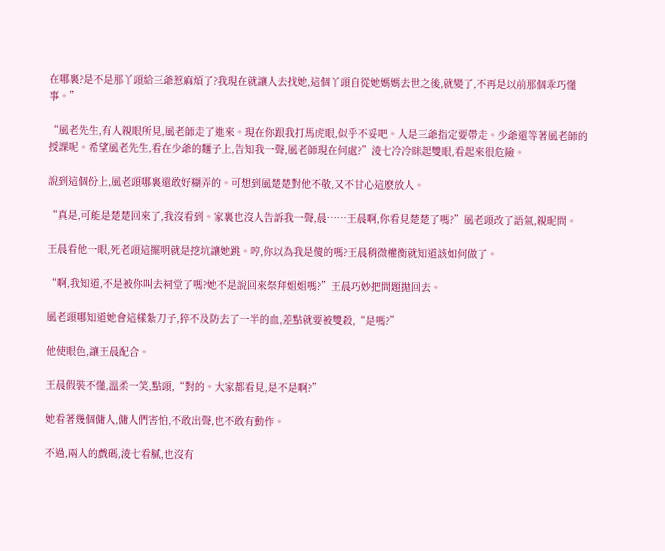在哪裏?是不是那丫頭給三爺惹麻煩了?我現在就讓人去找她,這個丫頭自從她媽媽去世之後,就變了,不再是以前那個乖巧懂事。”

“風老先生,有人親眼所見,風老師走了進來。現在你跟我打馬虎眼,似乎不妥吧。人是三爺指定要帶走。少爺還等著風老師的授課呢。希望風老先生,看在少爺的麵子上,告知我一聲,風老師現在何處?”淩七冷冷眯起雙眼,看起來很危險。

說到這個份上,風老頭哪裏還敢好糊弄的。可想到風楚楚對他不敬,又不甘心這麽放人。

“真是,可能是楚楚回來了,我沒看到。家裏也沒人告訴我一聲,晨……王晨啊,你看見楚楚了嗎?”風老頭改了語氣,親昵問。

王晨看他一眼,死老頭這擺明就是挖坑讓她跳。哼,你以為我是傻的嗎?王晨稍微權衡就知道該如何做了。

“啊,我知道,不是被你叫去祠堂了嗎?她不是說回來祭拜姐姐嗎?”王晨巧妙把問題拋回去。

風老頭哪知道她會這樣紮刀子,猝不及防去了一半的血,差點就要被雙殺,“是嗎?”

他使眼色,讓王晨配合。

王晨假裝不懂,溫柔一笑,點頭,“對的。大家都看見,是不是啊?”

她看著幾個傭人,傭人們害怕,不敢出聲,也不敢有動作。

不過,兩人的戲碼,淩七看膩,也沒有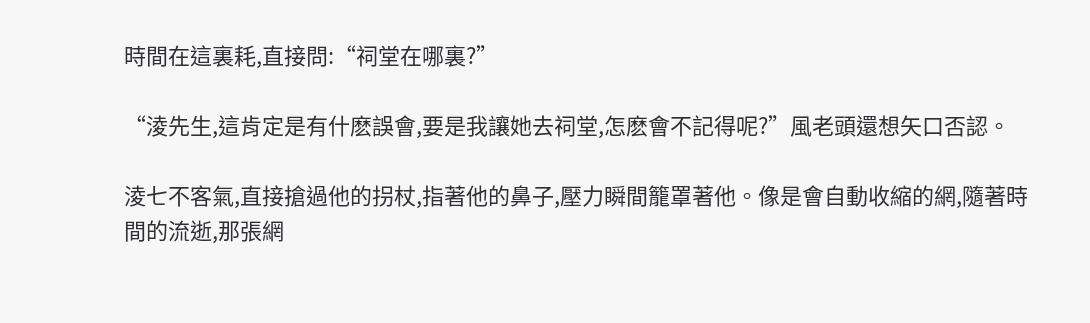時間在這裏耗,直接問:“祠堂在哪裏?”

“淩先生,這肯定是有什麽誤會,要是我讓她去祠堂,怎麽會不記得呢?”風老頭還想矢口否認。

淩七不客氣,直接搶過他的拐杖,指著他的鼻子,壓力瞬間籠罩著他。像是會自動收縮的網,隨著時間的流逝,那張網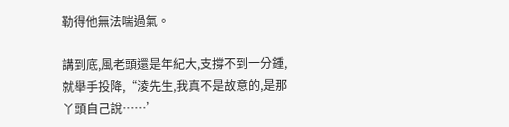勒得他無法喘過氣。

講到底,風老頭還是年紀大,支撐不到一分鍾,就舉手投降,“淩先生,我真不是故意的,是那丫頭自己說……’